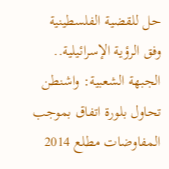حل للقضية الفلسطينية وفق الرؤية الإسرائيلية.. الجبهة الشعبية: واشنطن تحاول بلورة اتفاق بموجب المفاوضات مطلع 2014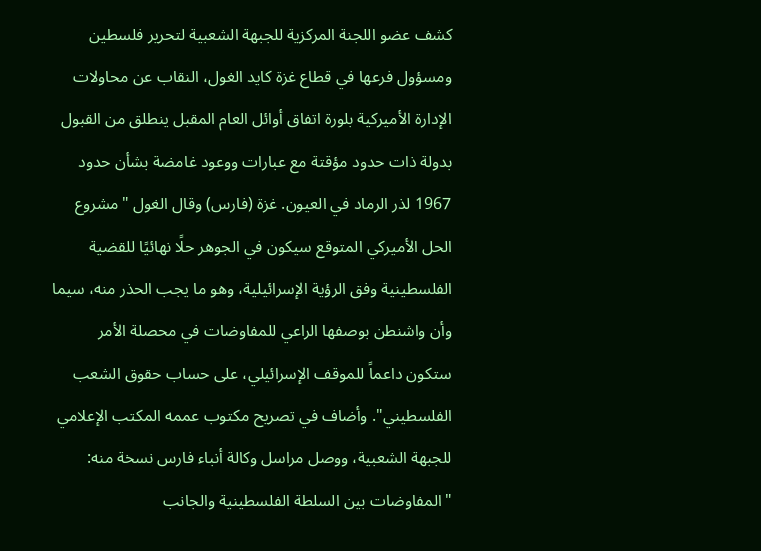كشف عضو اللجنة المركزية للجبهة الشعبية لتحرير فلسطين ومسؤول فرعها في قطاع غزة كايد الغول، النقاب عن محاولات الإدارة الأميركية بلورة اتفاق أوائل العام المقبل ينطلق من القبول بدولة ذات حدود مؤقتة مع عبارات ووعود غامضة بشأن حدود 1967 لذر الرماد في العيون. غزة (فارس) وقال الغول "مشروع الحل الأميركي المتوقع سيكون في الجوهر حلًا نهائيًا للقضية الفلسطينية وفق الرؤية الإسرائيلية، وهو ما يجب الحذر منه، سيما وأن واشنطن بوصفها الراعي للمفاوضات في محصلة الأمر ستكون داعماً للموقف الإسرائيلي، على حساب حقوق الشعب الفلسطيني". وأضاف في تصريح مكتوب عممه المكتب الإعلامي للجبهة الشعبية، ووصل مراسل وكالة أنباء فارس نسخة منه: "المفاوضات بين السلطة الفلسطينية والجانب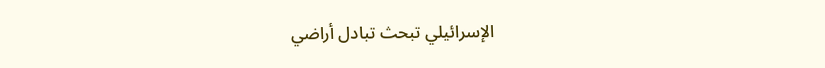الإسرائيلي تبحث تبادل أراضي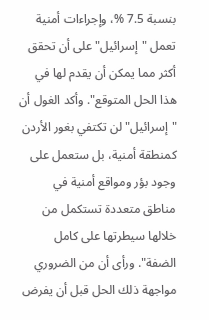بنسبة 7.5 %، وإجراءات أمنية تعمل "إسرائيل" على أن تحقق أكثر مما يمكن أن يقدم لها في هذا الحل المتوقع". وأكد الغول أن "إسرائيل" لن تكتفي بغور الأردن كمنطقة أمنية، بل ستعمل على وجود بؤر ومواقع أمنية في مناطق متعددة تستكمل من خلالها سيطرتها على كامل الضفة". ورأى أن من الضروري مواجهة ذلك الحل قبل أن يفرض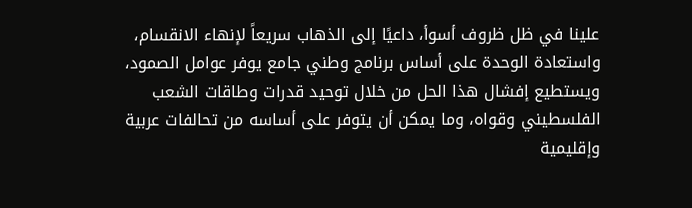علينا في ظل ظروف أسوأ، داعيًا إلى الذهاب سريعاً لإنهاء الانقسام، واستعادة الوحدة على أساس برنامج وطني جامع يوفر عوامل الصمود، ويستطيع إفشال هذا الحل من خلال توحيد قدرات وطاقات الشعب الفلسطيني وقواه، وما يمكن أن يتوفر على أساسه من تحالفات عربية وإقليمية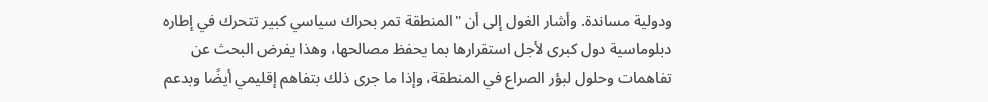ودولية مساندة. وأشار الغول إلى أن "المنطقة تمر بحراك سياسي كبير تتحرك في إطاره دبلوماسية دول كبرى لأجل استقرارها بما يحفظ مصالحها، وهذا يفرض البحث عن تفاهمات وحلول لبؤر الصراع في المنطقة، وإذا ما جرى ذلك بتفاهم إقليمي أيضًا وبدعم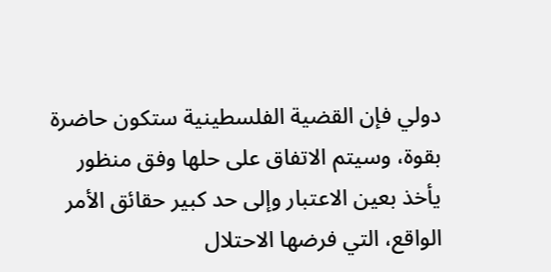دولي فإن القضية الفلسطينية ستكون حاضرة بقوة، وسيتم الاتفاق على حلها وفق منظور يأخذ بعين الاعتبار وإلى حد كبير حقائق الأمر الواقع، التي فرضها الاحتلال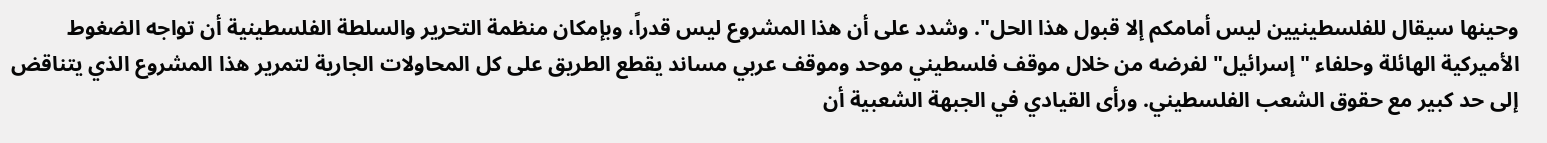وحينها سيقال للفلسطينيين ليس أمامكم إلا قبول هذا الحل". وشدد على أن هذا المشروع ليس قدراً، وبإمكان منظمة التحرير والسلطة الفلسطينية أن تواجه الضغوط الأميركية الهائلة وحلفاء "إسرائيل" لفرضه من خلال موقف فلسطيني موحد وموقف عربي مساند يقطع الطريق على كل المحاولات الجارية لتمرير هذا المشروع الذي يتناقض إلى حد كبير مع حقوق الشعب الفلسطيني. ورأى القيادي في الجبهة الشعبية أن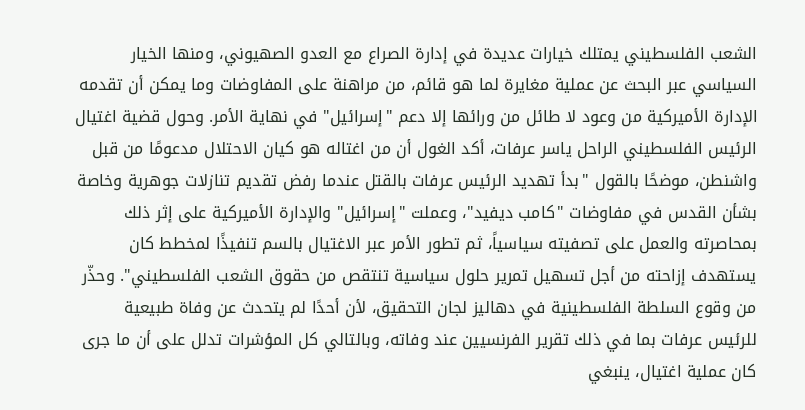الشعب الفلسطيني يمتلك خيارات عديدة في إدارة الصراع مع العدو الصهيوني، ومنها الخيار السياسي عبر البحث عن عملية مغايرة لما هو قائم، من مراهنة على المفاوضات وما يمكن أن تقدمه الإدارة الأميركية من وعود لا طائل من ورائها إلا دعم "إسرائيل" في نهاية الأمر. وحول قضية اغتيال الرئيس الفلسطيني الراحل ياسر عرفات، أكد الغول أن من اغتاله هو كيان الاحتلال مدعومًا من قبل واشنطن، موضحًا بالقول "بدأ تهديد الرئيس عرفات بالقتل عندما رفض تقديم تنازلات جوهرية وخاصة بشأن القدس في مفاوضات "كامب ديفيد"، وعملت "إسرائيل" والإدارة الأميركية على إثر ذلك بمحاصرته والعمل على تصفيته سياسياً، ثم تطور الأمر عبر الاغتيال بالسم تنفيذًا لمخطط كان يستهدف إزاحته من أجل تسهيل تمرير حلول سياسية تنتقص من حقوق الشعب الفلسطيني". وحذّر من وقوع السلطة الفلسطينية في دهاليز لجان التحقيق، لأن أحدًا لم يتحدث عن وفاة طبيعية للرئيس عرفات بما في ذلك تقرير الفرنسيين عند وفاته، وبالتالي كل المؤشرات تدلل على أن ما جرى كان عملية اغتيال، ينبغي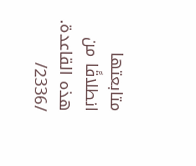متابعتها انطلاقًا من هذه القاعدة. /2336/